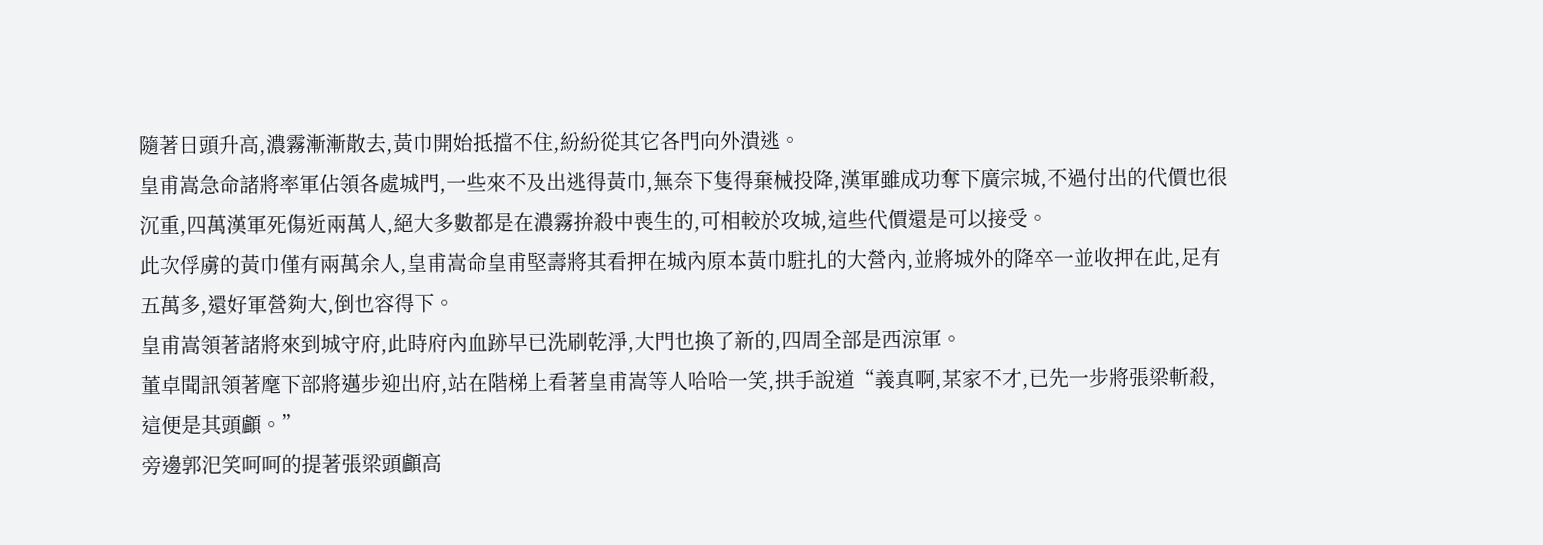隨著日頭升高,濃霧漸漸散去,黃巾開始抵擋不住,紛紛從其它各門向外潰逃。
皇甫嵩急命諸將率軍佔領各處城門,一些來不及出逃得黃巾,無奈下隻得棄械投降,漢軍雖成功奪下廣宗城,不過付出的代價也很沉重,四萬漢軍死傷近兩萬人,絕大多數都是在濃霧拚殺中喪生的,可相較於攻城,這些代價還是可以接受。
此次俘虜的黃巾僅有兩萬余人,皇甫嵩命皇甫堅壽將其看押在城內原本黃巾駐扎的大營內,並將城外的降卒一並收押在此,足有五萬多,還好軍營夠大,倒也容得下。
皇甫嵩領著諸將來到城守府,此時府內血跡早已洗刷乾淨,大門也換了新的,四周全部是西涼軍。
董卓聞訊領著麾下部將邁步迎出府,站在階梯上看著皇甫嵩等人哈哈一笑,拱手說道“義真啊,某家不才,已先一步將張梁斬殺,這便是其頭顱。”
旁邊郭汜笑呵呵的提著張梁頭顱高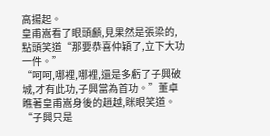高揚起。
皇甫嵩看了眼頭顱,見果然是張梁的,點頭笑道“那要恭喜仲穎了,立下大功一件。”
“呵呵,哪裡,哪裡,還是多虧了子興破城,才有此功,子興當為首功。”董卓瞧著皇甫嵩身後的趙越,眯眼笑道。
“子興只是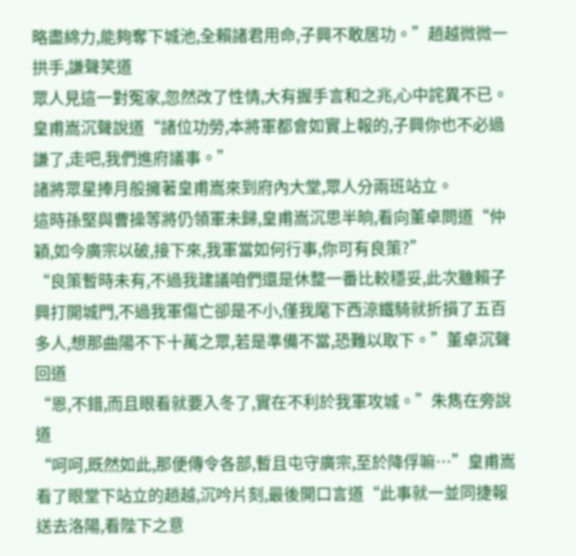略盡綿力,能夠奪下城池,全賴諸君用命,子興不敢居功。”趙越微微一拱手,謙聲笑道
眾人見這一對冤家,忽然改了性情,大有握手言和之兆,心中詫異不已。
皇甫嵩沉聲說道“諸位功勞,本將軍都會如實上報的,子興你也不必過謙了,走吧,我們進府議事。”
諸將眾星捧月般擁著皇甫嵩來到府內大堂,眾人分兩班站立。
這時孫堅與曹操等將仍領軍未歸,皇甫嵩沉思半晌,看向董卓問道“仲穎,如今廣宗以破,接下來,我軍當如何行事,你可有良策?”
“良策暫時未有,不過我建議咱們還是休整一番比較穩妥,此次雖賴子興打開城門,不過我軍傷亡卻是不小,僅我麾下西涼鐵騎就折損了五百多人,想那曲陽不下十萬之眾,若是準備不當,恐難以取下。”董卓沉聲回道
“恩,不錯,而且眼看就要入冬了,實在不利於我軍攻城。”朱雋在旁說道
“呵呵,既然如此,那便傳令各部,暫且屯守廣宗,至於降俘嘛…”皇甫嵩看了眼堂下站立的趙越,沉吟片刻,最後開口言道“此事就一並同捷報送去洛陽,看陛下之意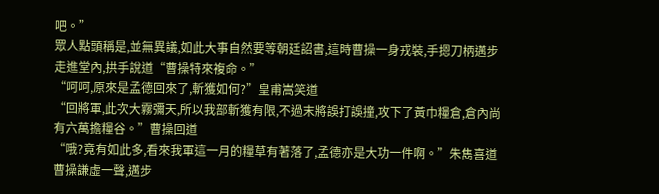吧。”
眾人點頭稱是,並無異議,如此大事自然要等朝廷詔書,這時曹操一身戎裝,手摁刀柄邁步走進堂內,拱手說道“曹操特來複命。”
“呵呵,原來是孟德回來了,斬獲如何?”皇甫嵩笑道
“回將軍,此次大霧彌天,所以我部斬獲有限,不過末將誤打誤撞,攻下了黃巾糧倉,倉內尚有六萬擔糧谷。”曹操回道
“哦?竟有如此多,看來我軍這一月的糧草有著落了,孟德亦是大功一件啊。”朱雋喜道
曹操謙虛一聲,邁步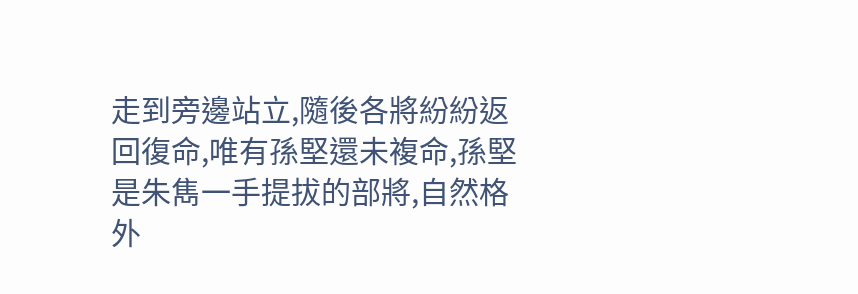走到旁邊站立,隨後各將紛紛返回復命,唯有孫堅還未複命,孫堅是朱雋一手提拔的部將,自然格外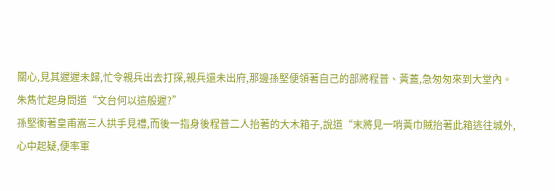關心,見其遲遲未歸,忙令親兵出去打探,親兵還未出府,那邊孫堅便領著自己的部將程普、黃蓋,急匆匆來到大堂內。
朱雋忙起身問道“文台何以這般遲?”
孫堅衝著皇甫嵩三人拱手見禮,而後一指身後程普二人抬著的大木箱子,說道“末將見一哨黃巾賊抬著此箱逃往城外,
心中起疑,便率軍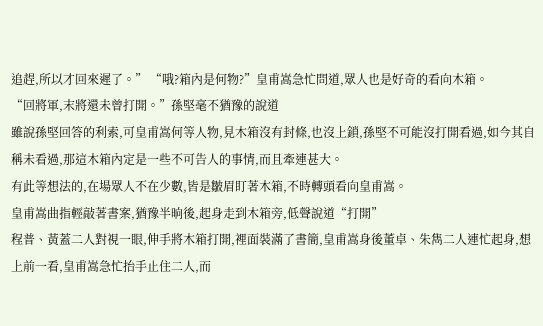追趕,所以才回來遲了。” “哦?箱內是何物?”皇甫嵩急忙問道,眾人也是好奇的看向木箱。
“回將軍,末將還未曾打開。”孫堅毫不猶豫的說道
雖說孫堅回答的利索,可皇甫嵩何等人物,見木箱沒有封條,也沒上鎖,孫堅不可能沒打開看過,如今其自稱未看過,那這木箱內定是一些不可告人的事情,而且牽連甚大。
有此等想法的,在場眾人不在少數,皆是皺眉盯著木箱,不時轉頭看向皇甫嵩。
皇甫嵩曲指輕敲著書案,猶豫半晌後,起身走到木箱旁,低聲說道“打開”
程普、黃蓋二人對視一眼,伸手將木箱打開,裡面裝滿了書簡,皇甫嵩身後董卓、朱雋二人連忙起身,想上前一看,皇甫嵩急忙抬手止住二人,而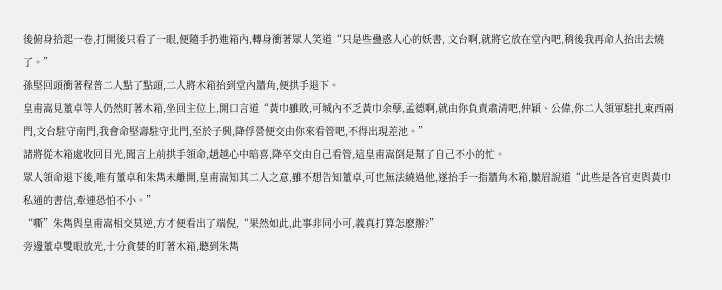後俯身拾起一卷,打開後只看了一眼,便隨手扔進箱內,轉身衝著眾人笑道“只是些蠱惑人心的妖書, 文台啊,就將它放在堂內吧,稍後我再命人抬出去燒了。”
孫堅回頭衝著程普二人點了點頭,二人將木箱抬到堂內牆角,便拱手退下。
皇甫嵩見董卓等人仍然盯著木箱,坐回主位上,開口言道“黃巾雖敗,可城內不乏黃巾余孽,孟德啊,就由你負責肅清吧,仲穎、公偉,你二人領軍駐扎東西兩門,文台駐守南門,我會命堅壽駐守北門,至於子興,降俘營便交由你來看管吧,不得出現差池。”
諸將從木箱處收回目光,聞言上前拱手領命,趙越心中暗喜,降卒交由自己看管,這皇甫嵩倒是幫了自己不小的忙。
眾人領命退下後,唯有董卓和朱雋未離開,皇甫嵩知其二人之意,雖不想告知董卓,可也無法繞過他,遂抬手一指牆角木箱,皺眉說道“此些是各官吏與黃巾私通的書信,牽連恐怕不小。”
“嘶”朱雋與皇甫嵩相交莫逆,方才便看出了端倪,“果然如此,此事非同小可,義真打算怎麽辦?”
旁邊董卓雙眼放光,十分貪婪的盯著木箱,聽到朱雋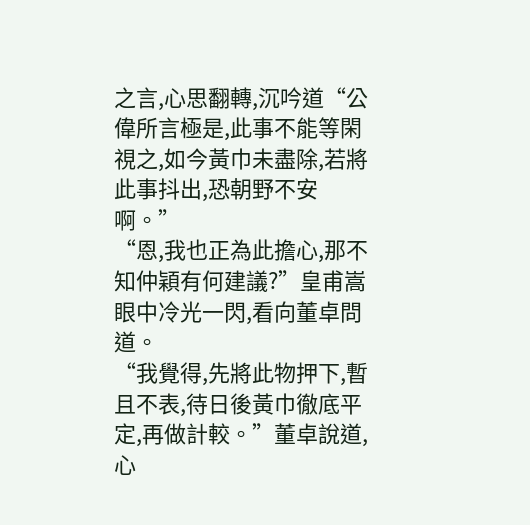之言,心思翻轉,沉吟道“公偉所言極是,此事不能等閑視之,如今黃巾未盡除,若將此事抖出,恐朝野不安啊。”
“恩,我也正為此擔心,那不知仲穎有何建議?”皇甫嵩眼中冷光一閃,看向董卓問道。
“我覺得,先將此物押下,暫且不表,待日後黃巾徹底平定,再做計較。”董卓說道,心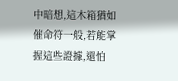中暗想,這木箱猶如催命符一般,若能掌握這些證據,還怕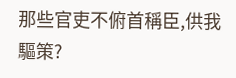那些官吏不俯首稱臣,供我驅策?